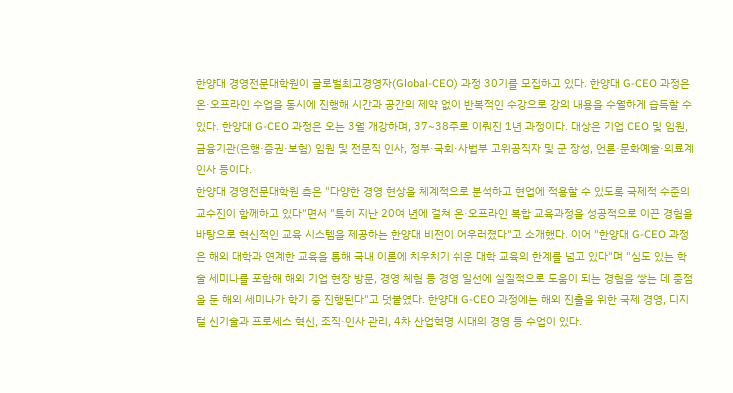한양대 경영전문대학원이 글로벌최고경영자(Global-CEO) 과정 30기를 모집하고 있다. 한양대 G-CEO 과정은 온·오프라인 수업을 동시에 진행해 시간과 공간의 제약 없이 반복적인 수강으로 강의 내용을 수월하게 습득할 수 있다. 한양대 G-CEO 과정은 오는 3월 개강하며, 37~38주로 이뤄진 1년 과정이다. 대상은 기업 CEO 및 임원, 금융기관(은행·증권·보험) 임원 및 전문직 인사, 정부·국회·사법부 고위공직자 및 군 장성, 언론·문화예술·의료계 인사 등이다.
한양대 경영전문대학원 측은 "다양한 경영 현상을 체계적으로 분석하고 현업에 적용할 수 있도록 국제적 수준의 교수진이 함께하고 있다"면서 "특히 지난 20여 년에 걸쳐 온·오프라인 복합 교육과정을 성공적으로 이끈 경험을 바탕으로 혁신적인 교육 시스템을 제공하는 한양대 비전이 어우러졌다"고 소개했다. 이어 "한양대 G-CEO 과정은 해외 대학과 연계한 교육을 통해 국내 이론에 치우치기 쉬운 대학 교육의 한계를 넘고 있다"며 "심도 있는 학술 세미나를 포함해 해외 기업 현장 방문, 경영 체험 등 경영 일선에 실질적으로 도움이 되는 경험을 쌓는 데 중점을 둔 해외 세미나가 학기 중 진행된다"고 덧붙였다. 한양대 G-CEO 과정에는 해외 진출을 위한 국제 경영, 디지털 신기술과 프로세스 혁신, 조직·인사 관리, 4차 산업혁명 시대의 경영 등 수업이 있다.